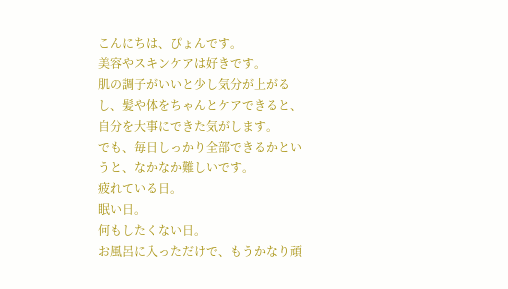こんにちは、ぴょんです。
美容やスキンケアは好きです。
肌の調子がいいと少し気分が上がるし、髪や体をちゃんとケアできると、自分を大事にできた気がします。
でも、毎日しっかり全部できるかというと、なかなか難しいです。
疲れている日。
眠い日。
何もしたくない日。
お風呂に入っただけで、もうかなり頑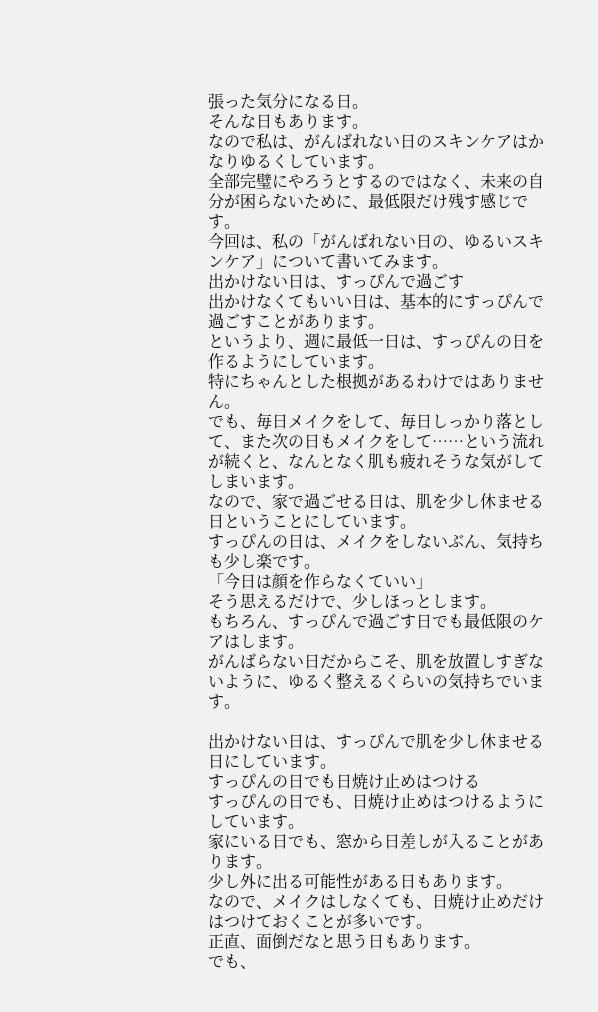張った気分になる日。
そんな日もあります。
なので私は、がんばれない日のスキンケアはかなりゆるくしています。
全部完璧にやろうとするのではなく、未来の自分が困らないために、最低限だけ残す感じです。
今回は、私の「がんばれない日の、ゆるいスキンケア」について書いてみます。
出かけない日は、すっぴんで過ごす
出かけなくてもいい日は、基本的にすっぴんで過ごすことがあります。
というより、週に最低一日は、すっぴんの日を作るようにしています。
特にちゃんとした根拠があるわけではありません。
でも、毎日メイクをして、毎日しっかり落として、また次の日もメイクをして……という流れが続くと、なんとなく肌も疲れそうな気がしてしまいます。
なので、家で過ごせる日は、肌を少し休ませる日ということにしています。
すっぴんの日は、メイクをしないぶん、気持ちも少し楽です。
「今日は顔を作らなくていい」
そう思えるだけで、少しほっとします。
もちろん、すっぴんで過ごす日でも最低限のケアはします。
がんばらない日だからこそ、肌を放置しすぎないように、ゆるく整えるくらいの気持ちでいます。

出かけない日は、すっぴんで肌を少し休ませる日にしています。
すっぴんの日でも日焼け止めはつける
すっぴんの日でも、日焼け止めはつけるようにしています。
家にいる日でも、窓から日差しが入ることがあります。
少し外に出る可能性がある日もあります。
なので、メイクはしなくても、日焼け止めだけはつけておくことが多いです。
正直、面倒だなと思う日もあります。
でも、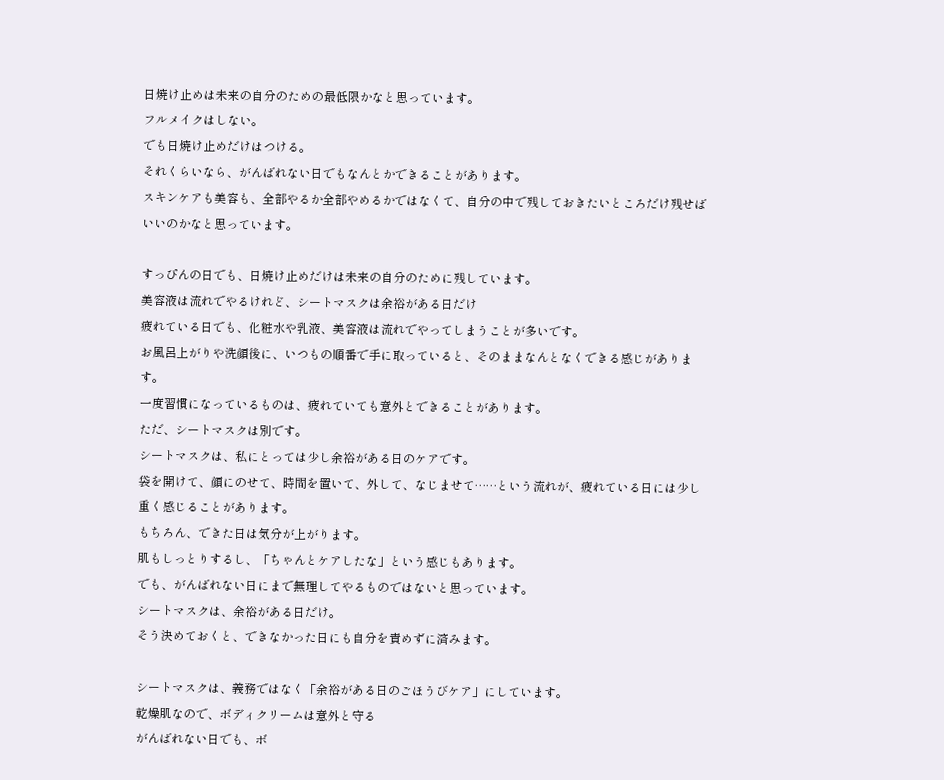日焼け止めは未来の自分のための最低限かなと思っています。
フルメイクはしない。
でも日焼け止めだけはつける。
それくらいなら、がんばれない日でもなんとかできることがあります。
スキンケアも美容も、全部やるか全部やめるかではなくて、自分の中で残しておきたいところだけ残せばいいのかなと思っています。

すっぴんの日でも、日焼け止めだけは未来の自分のために残しています。
美容液は流れでやるけれど、シートマスクは余裕がある日だけ
疲れている日でも、化粧水や乳液、美容液は流れでやってしまうことが多いです。
お風呂上がりや洗顔後に、いつもの順番で手に取っていると、そのままなんとなくできる感じがあります。
一度習慣になっているものは、疲れていても意外とできることがあります。
ただ、シートマスクは別です。
シートマスクは、私にとっては少し余裕がある日のケアです。
袋を開けて、顔にのせて、時間を置いて、外して、なじませて……という流れが、疲れている日には少し重く感じることがあります。
もちろん、できた日は気分が上がります。
肌もしっとりするし、「ちゃんとケアしたな」という感じもあります。
でも、がんばれない日にまで無理してやるものではないと思っています。
シートマスクは、余裕がある日だけ。
そう決めておくと、できなかった日にも自分を責めずに済みます。

シートマスクは、義務ではなく「余裕がある日のごほうびケア」にしています。
乾燥肌なので、ボディクリームは意外と守る
がんばれない日でも、ボ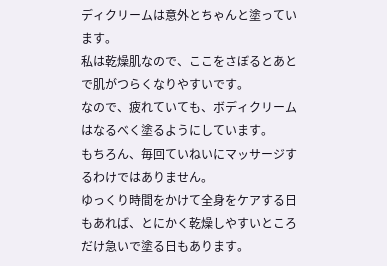ディクリームは意外とちゃんと塗っています。
私は乾燥肌なので、ここをさぼるとあとで肌がつらくなりやすいです。
なので、疲れていても、ボディクリームはなるべく塗るようにしています。
もちろん、毎回ていねいにマッサージするわけではありません。
ゆっくり時間をかけて全身をケアする日もあれば、とにかく乾燥しやすいところだけ急いで塗る日もあります。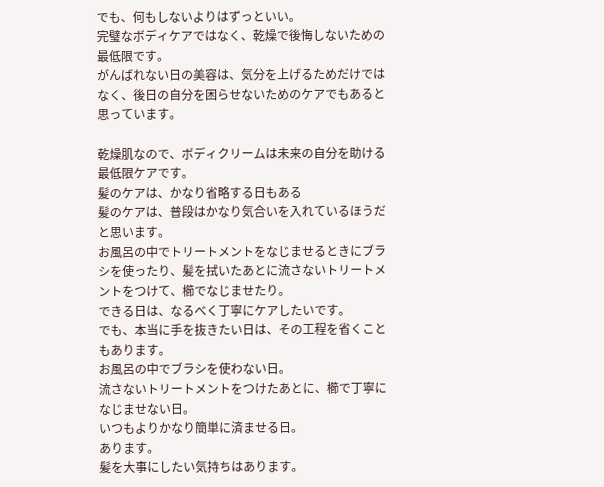でも、何もしないよりはずっといい。
完璧なボディケアではなく、乾燥で後悔しないための最低限です。
がんばれない日の美容は、気分を上げるためだけではなく、後日の自分を困らせないためのケアでもあると思っています。

乾燥肌なので、ボディクリームは未来の自分を助ける最低限ケアです。
髪のケアは、かなり省略する日もある
髪のケアは、普段はかなり気合いを入れているほうだと思います。
お風呂の中でトリートメントをなじませるときにブラシを使ったり、髪を拭いたあとに流さないトリートメントをつけて、櫛でなじませたり。
できる日は、なるべく丁寧にケアしたいです。
でも、本当に手を抜きたい日は、その工程を省くこともあります。
お風呂の中でブラシを使わない日。
流さないトリートメントをつけたあとに、櫛で丁寧になじませない日。
いつもよりかなり簡単に済ませる日。
あります。
髪を大事にしたい気持ちはあります。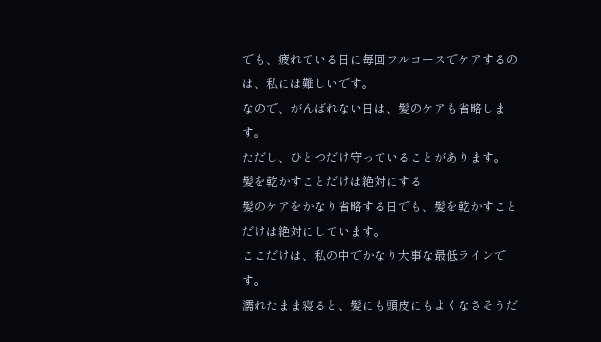でも、疲れている日に毎回フルコースでケアするのは、私には難しいです。
なので、がんばれない日は、髪のケアも省略します。
ただし、ひとつだけ守っていることがあります。
髪を乾かすことだけは絶対にする
髪のケアをかなり省略する日でも、髪を乾かすことだけは絶対にしています。
ここだけは、私の中でかなり大事な最低ラインです。
濡れたまま寝ると、髪にも頭皮にもよくなさそうだ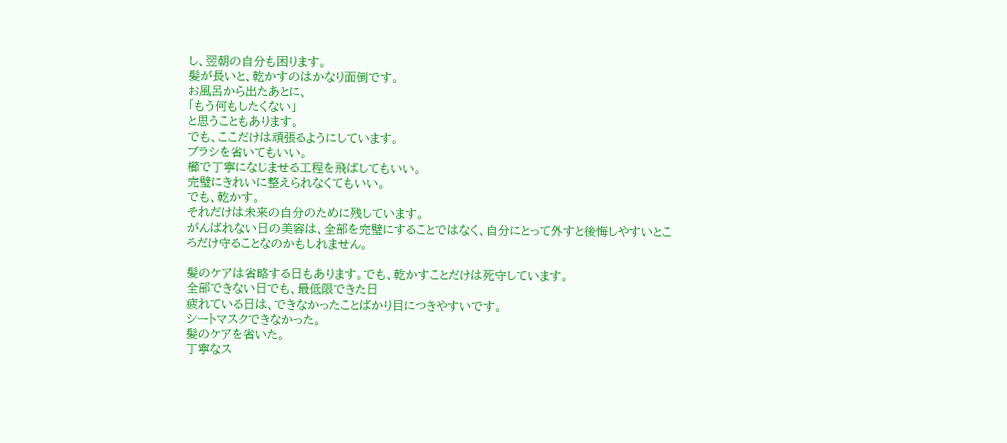し、翌朝の自分も困ります。
髪が長いと、乾かすのはかなり面倒です。
お風呂から出たあとに、
「もう何もしたくない」
と思うこともあります。
でも、ここだけは頑張るようにしています。
ブラシを省いてもいい。
櫛で丁寧になじませる工程を飛ばしてもいい。
完璧にきれいに整えられなくてもいい。
でも、乾かす。
それだけは未来の自分のために残しています。
がんばれない日の美容は、全部を完璧にすることではなく、自分にとって外すと後悔しやすいところだけ守ることなのかもしれません。

髪のケアは省略する日もあります。でも、乾かすことだけは死守しています。
全部できない日でも、最低限できた日
疲れている日は、できなかったことばかり目につきやすいです。
シートマスクできなかった。
髪のケアを省いた。
丁寧なス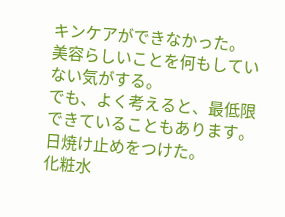キンケアができなかった。
美容らしいことを何もしていない気がする。
でも、よく考えると、最低限できていることもあります。
日焼け止めをつけた。
化粧水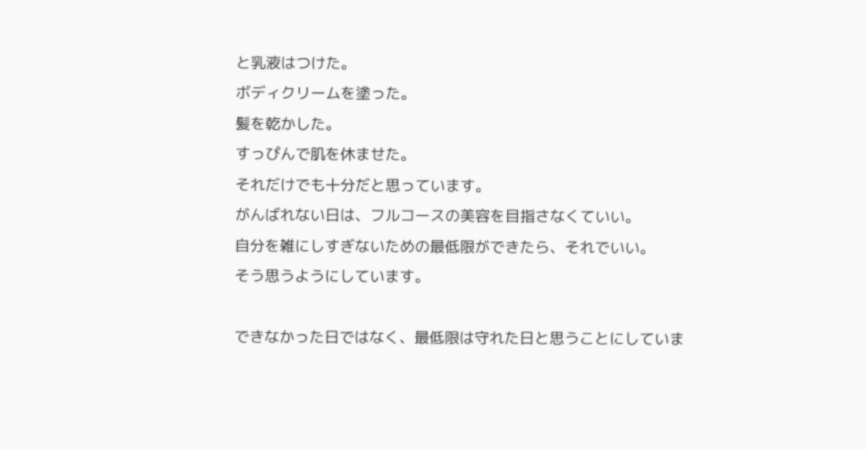と乳液はつけた。
ボディクリームを塗った。
髪を乾かした。
すっぴんで肌を休ませた。
それだけでも十分だと思っています。
がんばれない日は、フルコースの美容を目指さなくていい。
自分を雑にしすぎないための最低限ができたら、それでいい。
そう思うようにしています。

できなかった日ではなく、最低限は守れた日と思うことにしていま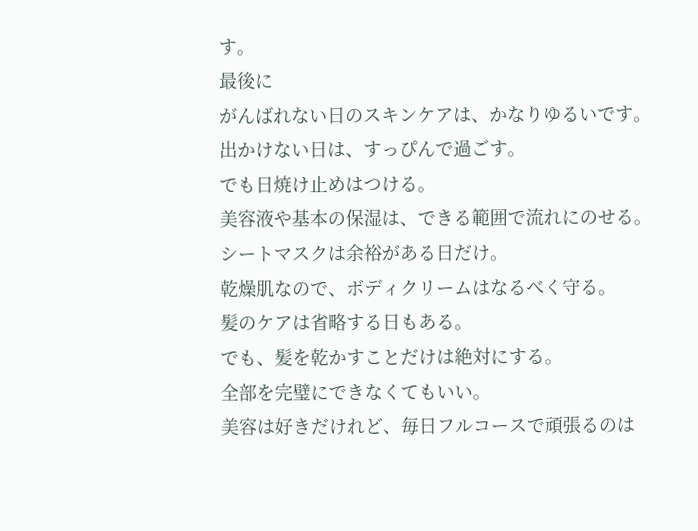す。
最後に
がんばれない日のスキンケアは、かなりゆるいです。
出かけない日は、すっぴんで過ごす。
でも日焼け止めはつける。
美容液や基本の保湿は、できる範囲で流れにのせる。
シートマスクは余裕がある日だけ。
乾燥肌なので、ボディクリームはなるべく守る。
髪のケアは省略する日もある。
でも、髪を乾かすことだけは絶対にする。
全部を完璧にできなくてもいい。
美容は好きだけれど、毎日フルコースで頑張るのは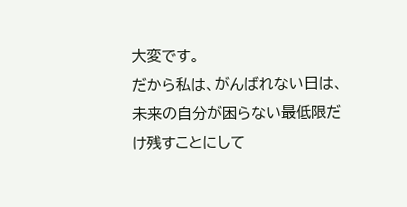大変です。
だから私は、がんばれない日は、未来の自分が困らない最低限だけ残すことにして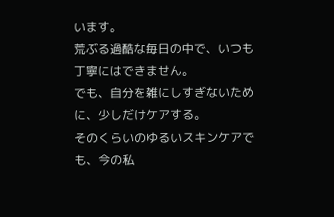います。
荒ぶる過酷な毎日の中で、いつも丁寧にはできません。
でも、自分を雑にしすぎないために、少しだけケアする。
そのくらいのゆるいスキンケアでも、今の私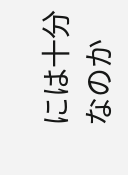には十分なのか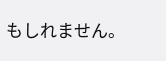もしれません。